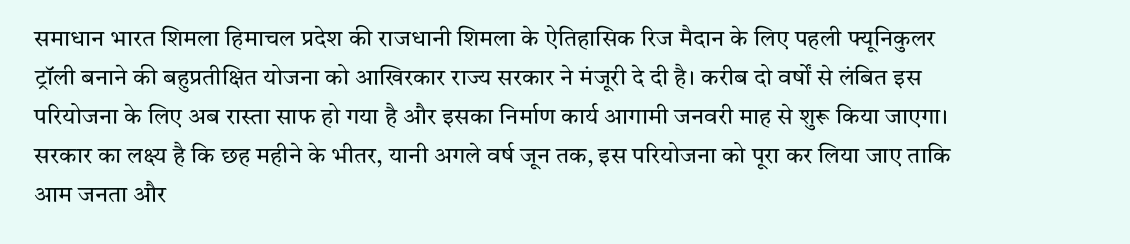समाधान भारत शिमला हिमाचल प्रदेश की राजधानी शिमला के ऐतिहासिक रिज मैदान के लिए पहली फ्यूनिकुलर ट्रॉली बनाने की बहुप्रतीक्षित योजना को आखिरकार राज्य सरकार ने मंजूरी दे दी है। करीब दो वर्षों से लंबित इस परियोजना के लिए अब रास्ता साफ हो गया है और इसका निर्माण कार्य आगामी जनवरी माह से शुरू किया जाएगा। सरकार का लक्ष्य है कि छह महीने के भीतर, यानी अगले वर्ष जून तक, इस परियोजना को पूरा कर लिया जाए ताकि आम जनता और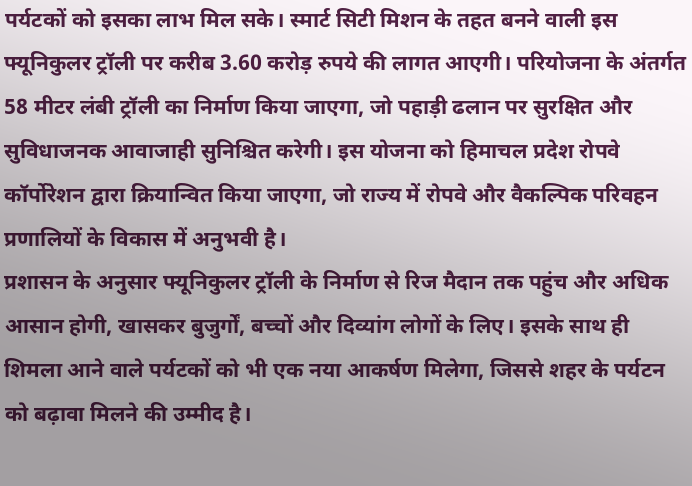पर्यटकों को इसका लाभ मिल सके। स्मार्ट सिटी मिशन के तहत बनने वाली इस फ्यूनिकुलर ट्रॉली पर करीब 3.60 करोड़ रुपये की लागत आएगी। परियोजना के अंतर्गत 58 मीटर लंबी ट्रॉली का निर्माण किया जाएगा, जो पहाड़ी ढलान पर सुरक्षित और सुविधाजनक आवाजाही सुनिश्चित करेगी। इस योजना को हिमाचल प्रदेश रोपवे कॉर्पोरेशन द्वारा क्रियान्वित किया जाएगा, जो राज्य में रोपवे और वैकल्पिक परिवहन प्रणालियों के विकास में अनुभवी है।
प्रशासन के अनुसार फ्यूनिकुलर ट्रॉली के निर्माण से रिज मैदान तक पहुंच और अधिक आसान होगी, खासकर बुजुर्गों, बच्चों और दिव्यांग लोगों के लिए। इसके साथ ही शिमला आने वाले पर्यटकों को भी एक नया आकर्षण मिलेगा, जिससे शहर के पर्यटन को बढ़ावा मिलने की उम्मीद है।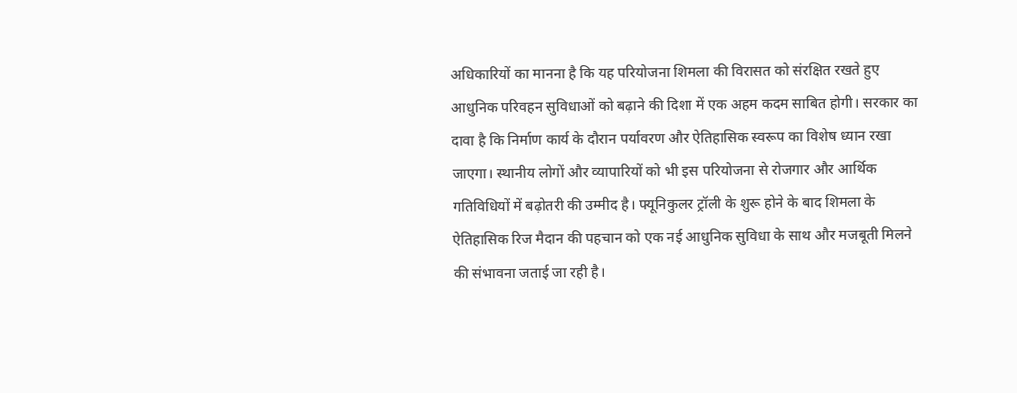अधिकारियों का मानना है कि यह परियोजना शिमला की विरासत को संरक्षित रखते हुए आधुनिक परिवहन सुविधाओं को बढ़ाने की दिशा में एक अहम कदम साबित होगी। सरकार का दावा है कि निर्माण कार्य के दौरान पर्यावरण और ऐतिहासिक स्वरूप का विशेष ध्यान रखा जाएगा। स्थानीय लोगों और व्यापारियों को भी इस परियोजना से रोजगार और आर्थिक गतिविधियों में बढ़ोतरी की उम्मीद है। फ्यूनिकुलर ट्रॉली के शुरू होने के बाद शिमला के ऐतिहासिक रिज मैदान की पहचान को एक नई आधुनिक सुविधा के साथ और मजबूती मिलने की संभावना जताई जा रही है।